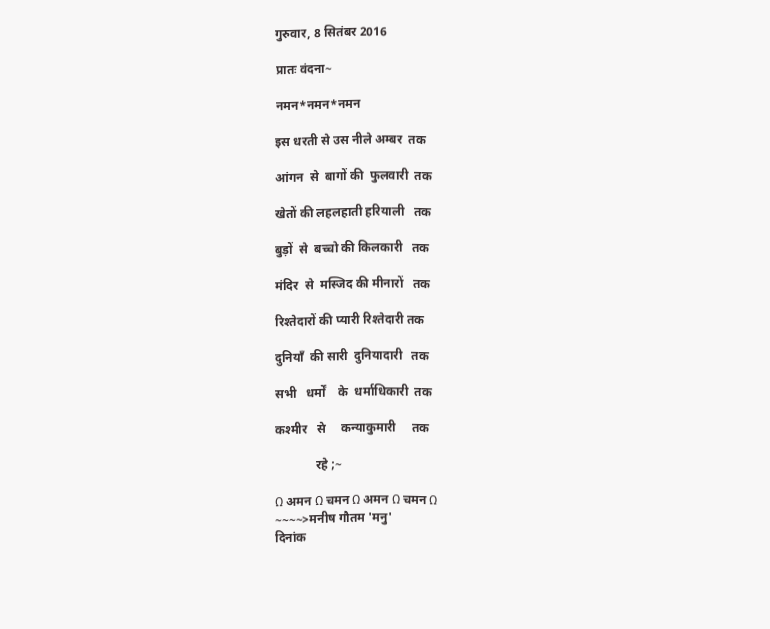गुरुवार, 8 सितंबर 2016

प्रातः वंदना~

नमन*नमन*नमन

इस धरती से उस नीले अम्बर  तक

आंगन  से  बागों की  फुलवारी  तक

खेतों की लहलहाती हरियाली   तक

बुड़ों  से  बच्चो की किलकारी   तक

मंदिर  से  मस्जिद की मीनारों   तक

रिश्तेदारों की प्यारी रिश्तेदारी तक

दुनियाँ  की सारी  दुनियादारी   तक

सभी   धर्मों    के  धर्माधिकारी  तक

कश्मीर   से     कन्याकुमारी     तक

             रहे ;~

Ω अमन Ω चमन Ω अमन Ω चमन Ω
~~~~>मनीष गौतम 'मनु'
दिनांक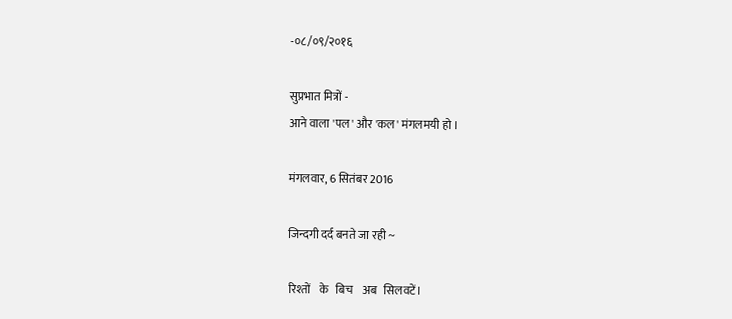-०८/०९/२०१६

सुप्रभात मित्रों -
आने वाला 'पल' और 'कल' मंगलमयी हो ।

मंगलवार, 6 सितंबर 2016

जिन्दगी दर्द बनते जा रही ~

रिश्तों    के   बिच    अब   सिलवटें।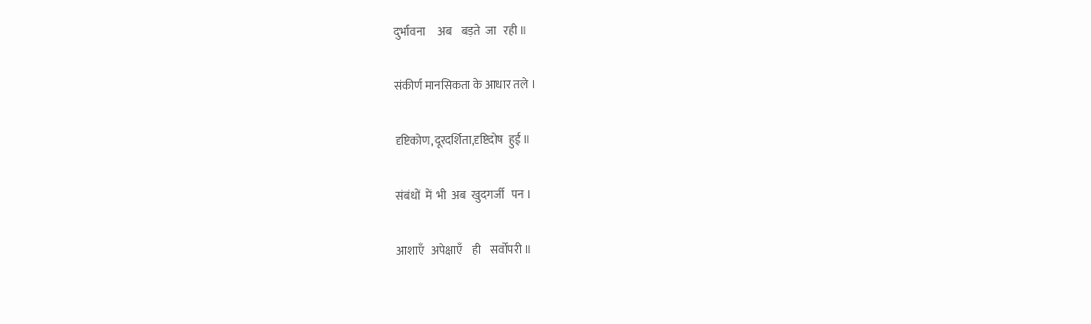दुर्भावना     अब    बड़ते  जा   रही ॥

संकीर्ण मानसिकता के आधार तले ।

दृष्टिकोण,दूरदर्शिता,दृष्टिदोष  हुईं ॥

संबंधों  में  भी  अब  खुदगर्जी   पन ।

आशाएँ   अपेक्षाएँ    ही    सर्वोपरी ॥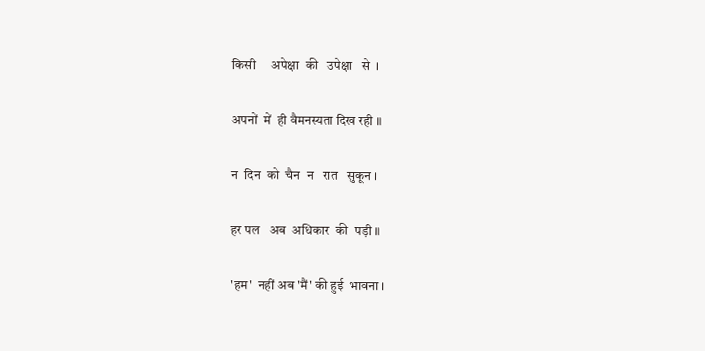किसी     अपेक्षा  की   उपेक्षा   से  ।

अपनों  में  ही वैमनस्यता दिख रही ॥

न  दिन  को  चैन  न   रात   सुकून ।

हर पल   अब  अधिकार  की  पड़ी ॥

'हम'  नहीं अब 'मैं' की हुई  भावना ।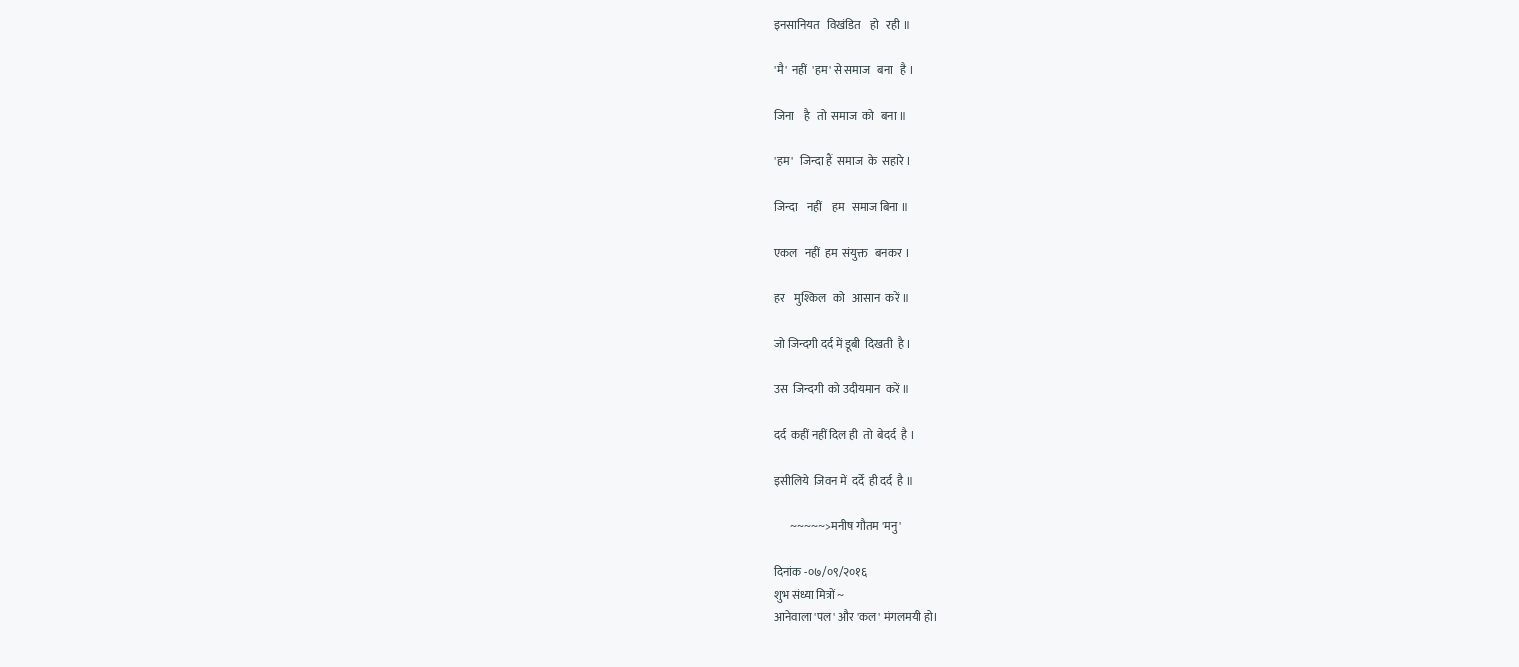इनसानियत   विखंडित    हो   रही ॥

'मै'  नहीं  'हम' से समाज   बना   है ।

जिना    है   तो  समाज  को   बना ॥

'हम'   जिन्दा हैं  समाज  के  सहारे ।

जिन्दा    नहीं    हम   समाज बिना ॥

एकल   नहीं  हम  संयुक्त   बनकर ।

हर    मुश्किल   को   आसान  करें ॥

जो जिन्दगी दर्द में डूबी  दिखती  है ।

उस  जिन्दगी  को उदीयमान  करें ॥

दर्द  कहीं नहीं दिल ही  तो  बेदर्द  है ।

इसीलिये  जिवन में  दर्दे  ही दर्द  है ॥

       ~~~~~>मनीष गौतम 'मनु'

दिनांक -०७/०९/२०१६
शुभ संध्या मित्रों ~
आनेवाला 'पल' और 'कल' मंगलमयी हो।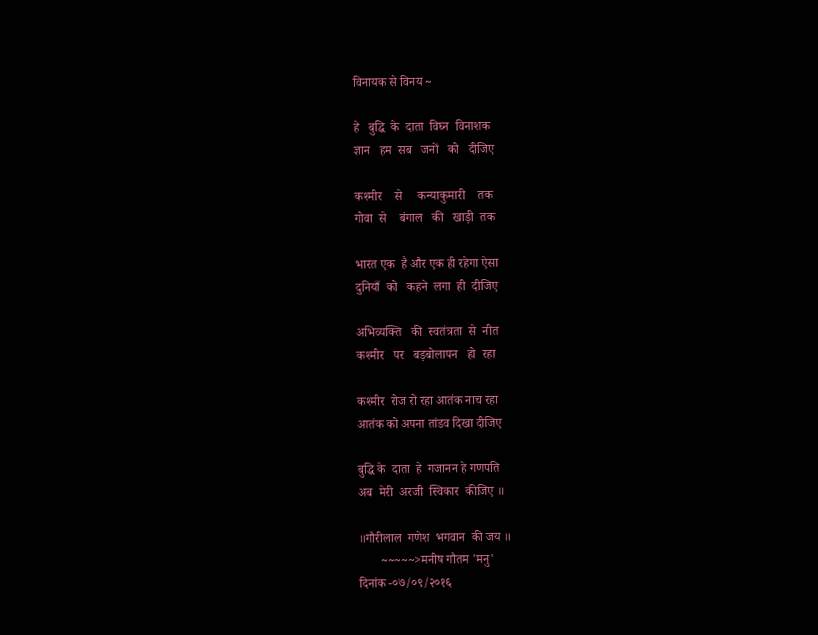विनायक से विनय ~

हे   बुद्धि  के  दाता  विघ्न  विनाशक
ज्ञान   हम  सब   जनों   को   दीजिए

कश्मीर    से     कन्याकुमारी    तक
गोवा  से    बंगाल   की   खाड़ी  तक

भारत एक  है और एक ही रहेगा ऐसा
दुनियाँ  को   कहने  लगा  ही  दीजिए

अभिव्यक्ति   की  स्वतंत्रता  से  नीत
कश्मीर   पर   बड़बोलापन   हो  रहा

कश्मीर  रोज रो रहा आतंक नाच रहा
आतंक को अपना तांडव दिखा दीजिए

बुद्धि के  दाता  हे  गजानन हे गणपति
अब  मेरी  अरजी  स्विकार  कीजिए ॥

॥गौरीलाल  गणेश  भगवान  की जय ॥
       ~~~~~>मनीष गौतम 'मनु'
दिनांक -०७/०९/२०१६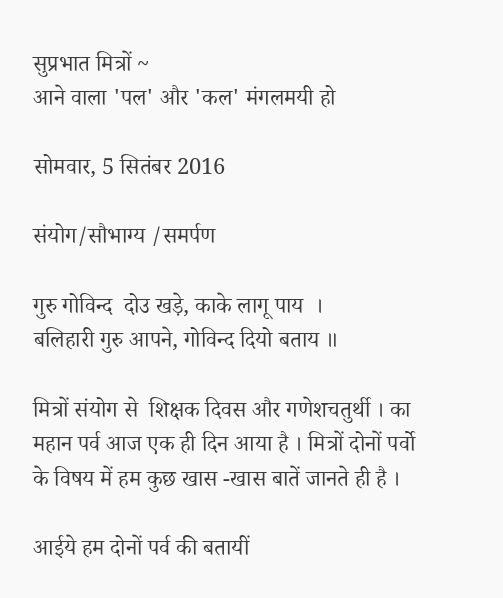सुप्रभात मित्रों ~
आने वाला 'पल' और 'कल' मंगलमयी हो

सोमवार, 5 सितंबर 2016

संयोग/सौभाग्य /समर्पण

गुरु गोविन्द  दोउ खड़े, काके लागू पाय  ।
बलिहारी गुरु आपने, गोविन्द दियो बताय ॥

मित्रों संयोग से  शिक्षक दिवस और गणेशचतुर्थी । का महान पर्व आज एक ही दिन आया है । मित्रों दोनों पर्वो के विषय में हम कुछ खास -खास बातें जानते ही है ।

आईये हम दोनों पर्व की बतायीं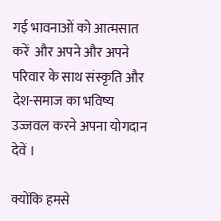गई भावनाओं को आत्मसात करें  और अपने और अपने परिवार के साथ संस्कृति और देश-समाज का भविष्य उज्जवल करने अपना योगदान देवें ।

क्योंकि हमसे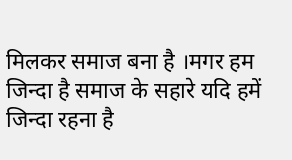मिलकर समाज बना है ।मगर हम जिन्दा है समाज के सहारे यदि हमें जिन्दा रहना है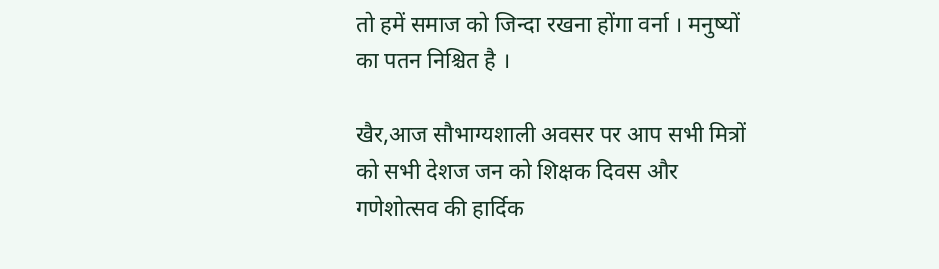तो हमें समाज को जिन्दा रखना होंगा वर्ना । मनुष्यों का पतन निश्चित है ।

खैर,आज सौभाग्यशाली अवसर पर आप सभी मित्रों को सभी देशज जन को शिक्षक दिवस और गणेशोत्सव की हार्दिक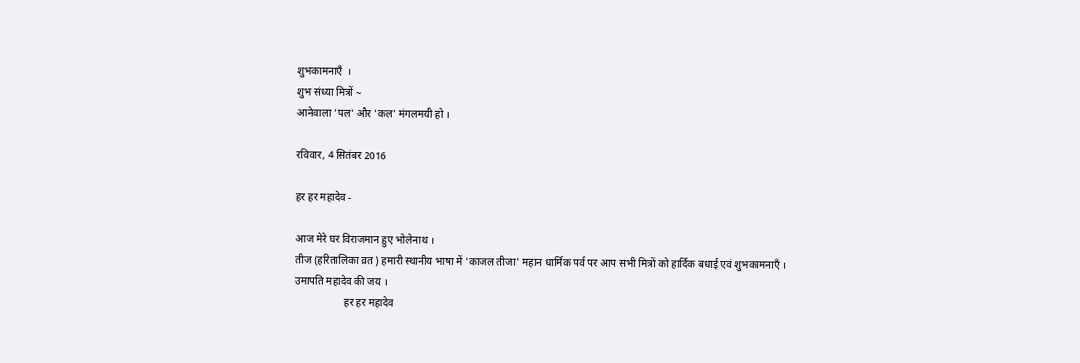शुभकामनाएँ  ।
शुभ संध्या मित्रों ~
आनेवाला 'पल' और 'कल' मंगलमयी हो ।

रविवार, 4 सितंबर 2016

हर हर महादेव -

आज मेरे घर विराजमान हुए भोलेनाथ ।
तीज (हरितालिका व्रत ) हमारी स्थानीय भाषा में 'काजल तीजा' महान धार्मिक पर्व पर आप सभी मित्रों को हार्दिक बधाई एवं शुभकामनाएँ ।
उमापति महादेव की जय ।
                   हर हर महादेव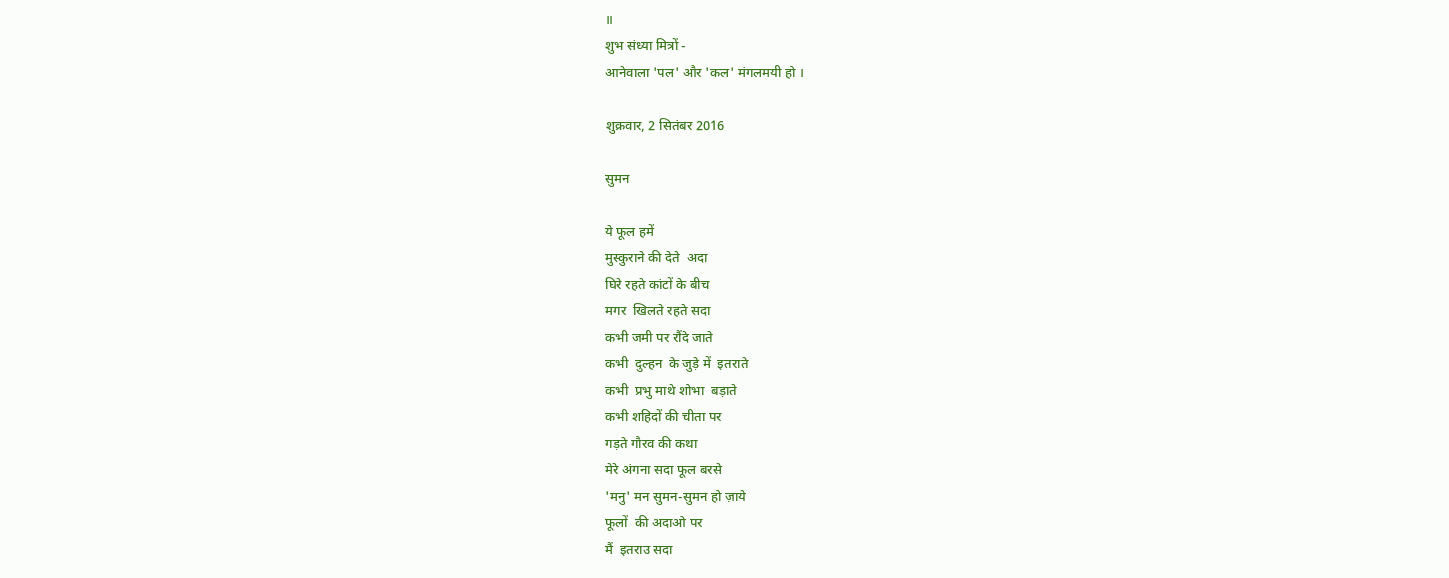॥
शुभ संध्या मित्रों -
आनेवाला 'पल' और 'कल' मंगलमयी हो ।

शुक्रवार, 2 सितंबर 2016

सुमन

ये फूल हमें
मुस्कुराने की देते  अदा
घिरे रहते कांटों के बीच
मगर  खिलते रहते सदा
कभी जमी पर रौंदे जाते
कभी  दुल्हन  के जुड़े में  इतराते
कभी  प्रभु माथे शोभा  बड़ाते
कभी शहिदों की चीता पर
गड़ते गौरव की कथा
मेरे अंगना सदा फूल बरसे
'मनु' मन सुमन-सुमन हो ज़ाये
फूलों  की अदाओ पर
मैं  इतराउ सदा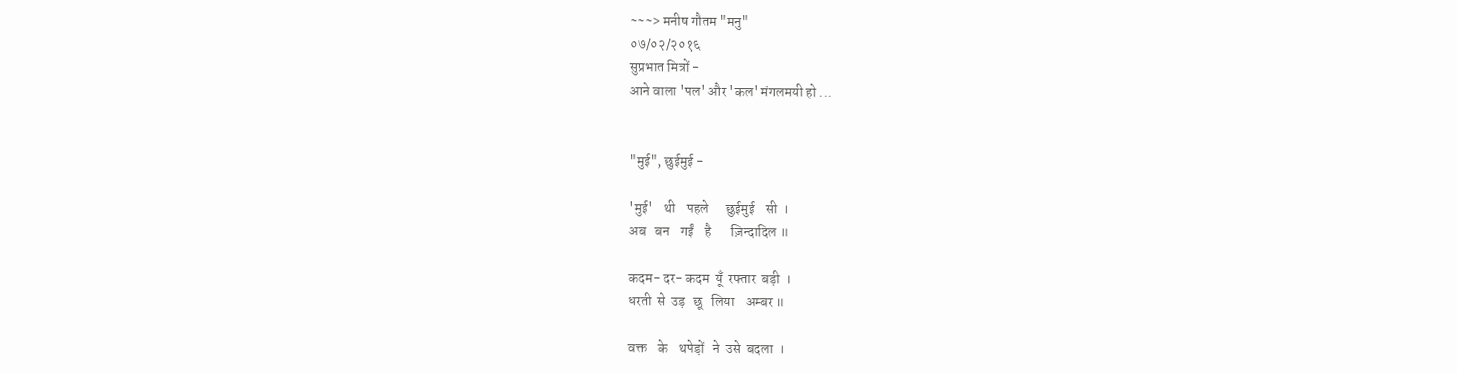~~~> मनीष गौतम "मनु"
०७/०२/२०१६
सुप्रभात मित्रों -
आने वाला 'पल' और 'कल' मंगलमयी हो ...


"मुई", छुईमुई -

'मुई'    थी    पहले      छुईमुई    सी  ।
अब   बन    गईं    है       ज़िन्दादिल ॥

कदम- दर- कदम  यूँ  रफ्तार  बड़ी  ।
धरती  से  उड़   छू   लिया    अम्बर ॥

वक्त    के    थपेड़ों   ने  उसे  बदला  ।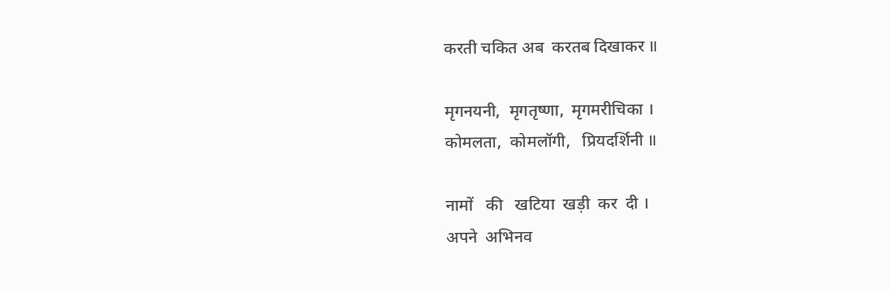करती चकित अब  करतब दिखाकर ॥

मृगनयनी,  मृगतृष्णा,  मृगमरीचिका ।
कोमलता,  कोमलॉगी,   प्रियदर्शिनी ॥

नामों   की   खटिया  खड़ी  कर  दी ।
अपने  अभिनव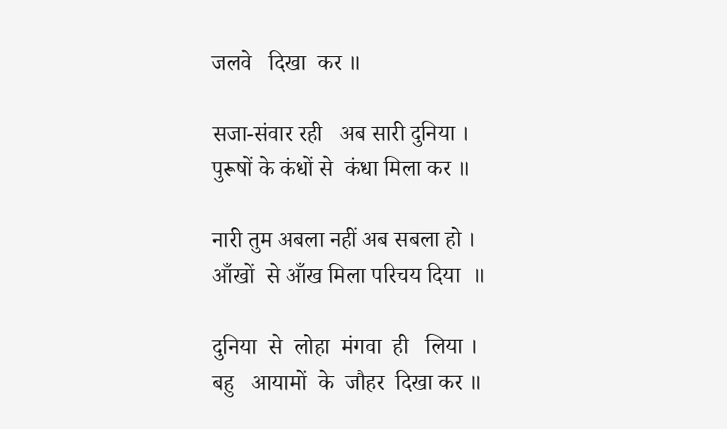जलवे   दिखा  कर ॥

सजा-संवार रही   अब सारी दुनिया ।
पुरूषों के कंधों से  कंधा मिला कर ॥

नारी तुम अबला नहीं अब सबला हो ।
आँखों  से आँख मिला परिचय दिया  ॥

दुनिया  से  लोहा  मंगवा  ही   लिया ।
बहु   आयामों  के  जौहर  दिखा कर ॥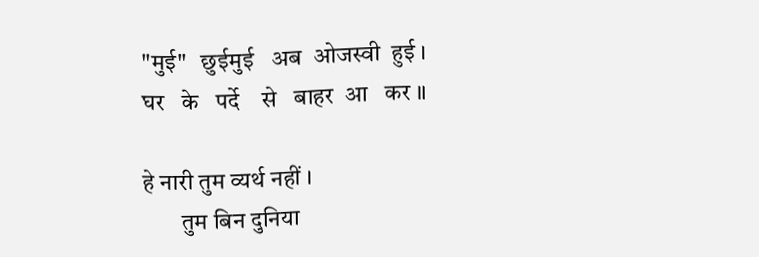"मुई"   छुईमुई   अब  ओजस्वी  हुई ।
घर   के   पर्दे    से   बाहर  आ   कर ॥

हे नारी तुम व्यर्थ नहीं ।
        तुम बिन दुनिया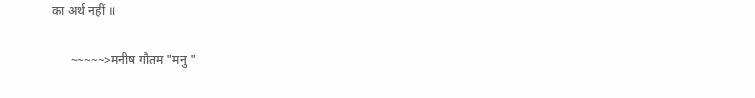का अर्थ नहीं ॥

      ~~~~~>मनीष गौतम "मनु "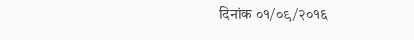दिनांक ०१/०९/२०१६